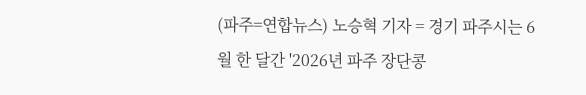(파주=연합뉴스) 노승혁 기자 = 경기 파주시는 6월 한 달간 '2026년 파주 장단콩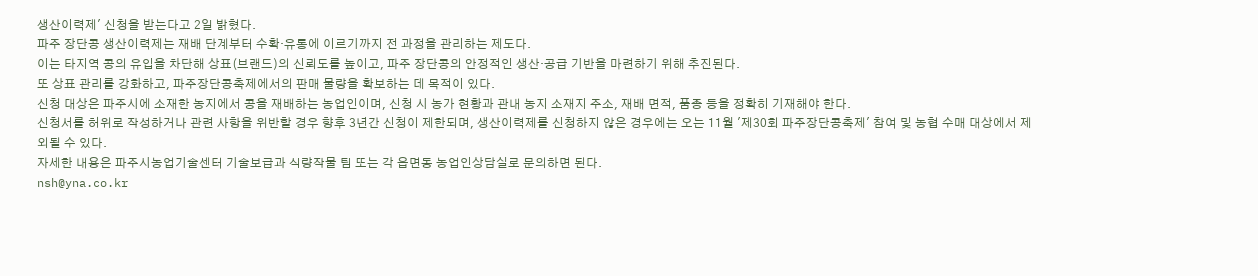생산이력제' 신청을 받는다고 2일 밝혔다.
파주 장단콩 생산이력제는 재배 단계부터 수확·유통에 이르기까지 전 과정을 관리하는 제도다.
이는 타지역 콩의 유입을 차단해 상표(브랜드)의 신뢰도를 높이고, 파주 장단콩의 안정적인 생산·공급 기반을 마련하기 위해 추진된다.
또 상표 관리를 강화하고, 파주장단콩축제에서의 판매 물량을 확보하는 데 목적이 있다.
신청 대상은 파주시에 소재한 농지에서 콩을 재배하는 농업인이며, 신청 시 농가 현황과 관내 농지 소재지 주소, 재배 면적, 품종 등을 정확히 기재해야 한다.
신청서를 허위로 작성하거나 관련 사항을 위반할 경우 향후 3년간 신청이 제한되며, 생산이력제를 신청하지 않은 경우에는 오는 11월 '제30회 파주장단콩축제' 참여 및 농협 수매 대상에서 제외될 수 있다.
자세한 내용은 파주시농업기술센터 기술보급과 식량작물 팀 또는 각 읍면동 농업인상담실로 문의하면 된다.
nsh@yna.co.kr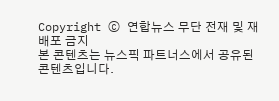Copyright ⓒ 연합뉴스 무단 전재 및 재배포 금지
본 콘텐츠는 뉴스픽 파트너스에서 공유된 콘텐츠입니다.